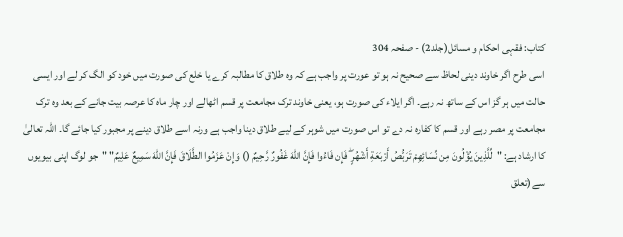کتاب: فقہی احکام و مسائل(جلد2) - صفحہ 304
اسی طرح اگر خاوند دینی لحاظ سے صحیح نہ ہو تو عورت پر واجب ہے کہ وہ طلاق کا مطالبہ کرے یا خلع کی صورت میں خود کو الگ کر لے اور ایسی حالت میں ہر گز اس کے ساتھ نہ رہے۔ اگر ایلاء کی صورت ہو، یعنی خاوند ترک مجامعت پر قسم اٹھالے اور چار ماہ کا عرصہ بیت جانے کے بعد وہ ترک مجامعت پر مصر رہے اور قسم کا کفارہ نہ دے تو اس صورت میں شوہر کے لیے طلاق دینا واجب ہے ورنہ اسے طلاق دینے پر مجبور کیا جائے گا۔ اللہ تعالیٰ کا ارشاد ہے: "لِّلَّذِينَ يُؤْلُونَ مِن نِّسَائِهِمْ تَرَبُّصُ أَرْبَعَةِ أَشْهُرٍ ۖ فَإِن فَاءُوا فَإِنَّ اللّٰهَ غَفُورٌ رَّحِيمٌ () وَإِنْ عَزَمُوا الطَّلَاقَ فَإِنَّ اللّٰهَ سَمِيعٌ عَلِيمٌ" "جو لوگ اپنی بیویوں سے(تعلق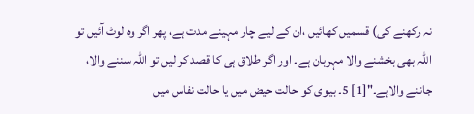نہ رکھنے کی) قسمیں کھائیں ،ان کے لیے چار مہینے مدت ہے، پھر اگر وہ لوٹ آئیں تو اللہ بھی بخشنے والا مہربان ہے۔ اور اگر طلاق ہی کا قصد کر لیں تو اللہ سننے والا، جاننے والاہے۔"[1] 5۔ بیوی کو حالت حیض میں یا حالت نفاس میں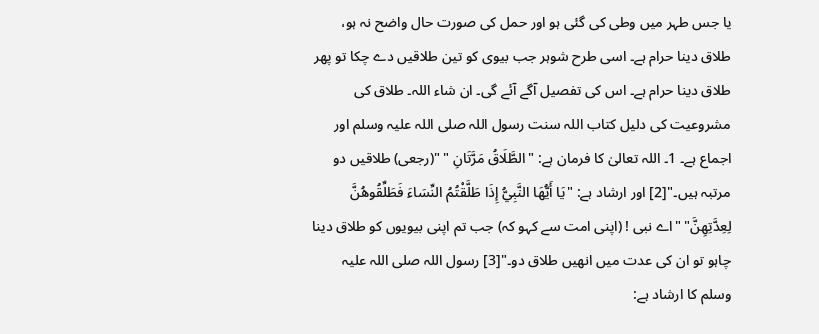یا جس طہر میں وطی کی گئی ہو اور حمل کی صورت حال واضح نہ ہو، طلاق دینا حرام ہے۔ اسی طرح شوہر جب بیوی کو تین طلاقیں دے چکا تو پھر طلاق دینا حرام ہے۔ اس کی تفصیل آگے آئے گی۔ ان شاء اللہ۔ طلاق کی مشروعیت کی دلیل کتاب اللہ سنت رسول اللہ صلی اللہ علیہ وسلم اور اجماع ہے۔ 1۔ اللہ تعالیٰ کا فرمان ہے: "الطَّلَاقُ مَرَّتَانِ " "(رجعی) طلاقیں دو مرتبہ ہیں۔"[2] اور ارشاد ہے: "يَا أَيُّهَا النَّبِيُّ إِذَا طَلَّقْتُمُ النِّسَاءَ فَطَلِّقُوهُنَّ لِعِدَّتِهِنَّ" "اے نبی ! (اپنی امت سے کہو کہ) جب تم اپنی بیویوں کو طلاق دینا چاہو تو ان کی عدت میں انھیں طلاق دو۔"[3] رسول اللہ صلی اللہ علیہ وسلم کا ارشاد ہے: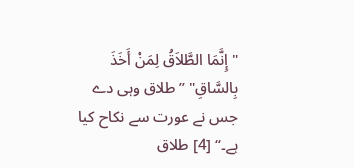"إِنَّمَا الطَّلاَقُ لِمَنْ أَخَذَ بِالسَّاقِ" ’’طلاق وہی دے جس نے عورت سے نکاح کیا ہے۔‘‘ [4] طلاق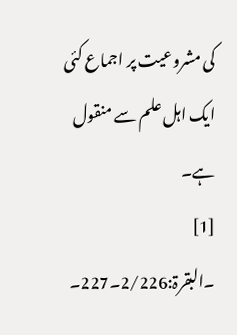کی مشروعیت پر اجماع کئی ایک اہل علم سے منقول ہے۔
[1] ۔البقرۃ:2/226۔227۔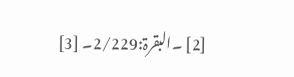[2] ۔البقرۃ:2/229۔ [3]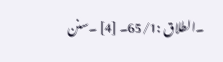۔الطلاق :65/1۔ [4] ۔سنن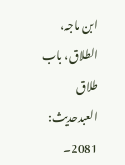ابن ماجہ، الطلاق، باب طلاق العبدحدیث: 2081۔